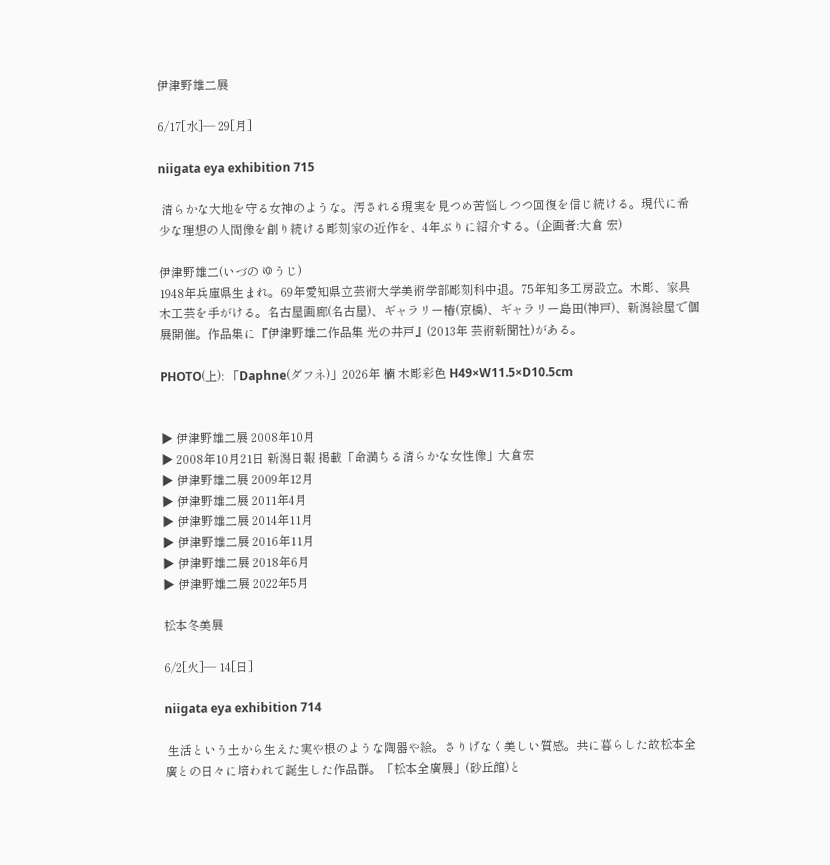伊津野雄二展

6/17[水]― 29[月]

niigata eya exhibition 715

 清らかな大地を守る女神のような。汚される現実を見つめ苦悩しつつ回復を信じ続ける。現代に希少な理想の人間像を創り続ける彫刻家の近作を、4年ぶりに紹介する。(企画者:大倉 宏)

伊津野雄二(いづの ゆうじ)
1948年兵庫県生まれ。69年愛知県立芸術大学美術学部彫刻科中退。75年知多工房設立。木彫、家具木工芸を手がける。名古屋画廊(名古屋)、ギャラリー椿(京橋)、ギャラリー島田(神戸)、新潟絵屋で個展開催。作品集に『伊津野雄二作品集 光の井戸』(2013年 芸術新聞社)がある。

PHOTO(上): 「Daphne(ダフネ)」2026年 楠 木彫彩色 H49×W11.5×D10.5cm


▶ 伊津野雄二展 2008年10月
▶ 2008年10月21日 新潟日報 掲載「命満ちる清らかな女性像」大倉宏
▶ 伊津野雄二展 2009年12月
▶ 伊津野雄二展 2011年4月
▶ 伊津野雄二展 2014年11月
▶ 伊津野雄二展 2016年11月
▶ 伊津野雄二展 2018年6月
▶ 伊津野雄二展 2022年5月

松本冬美展

6/2[火]― 14[日]

niigata eya exhibition 714

 生活という土から生えた実や根のような陶器や絵。さりげなく美しい質感。共に暮らした故松本全廣との日々に培われて誕生した作品群。「松本全廣展」(砂丘館)と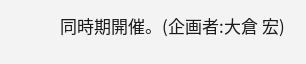同時期開催。(企画者:大倉 宏)